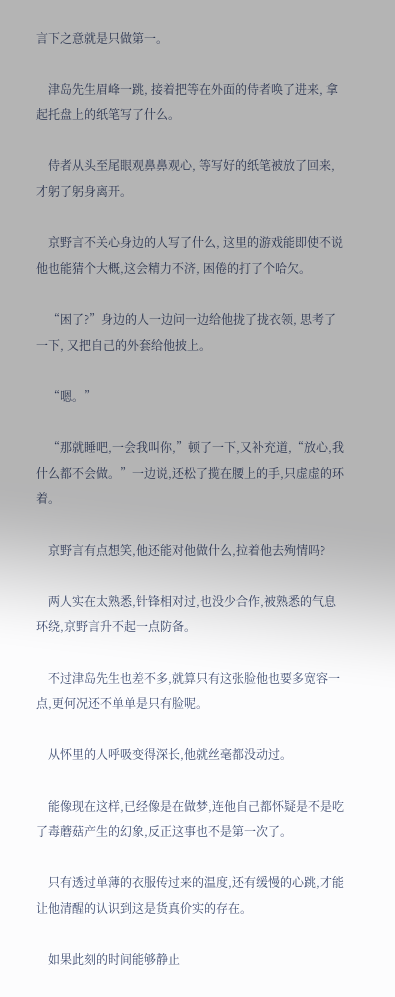言下之意就是只做第一。

    津岛先生眉峰一跳, 接着把等在外面的侍者唤了进来, 拿起托盘上的纸笔写了什么。

    侍者从头至尾眼观鼻鼻观心, 等写好的纸笔被放了回来, 才躬了躬身离开。

    京野言不关心身边的人写了什么, 这里的游戏能即使不说他也能猜个大概,这会精力不济, 困倦的打了个哈欠。

    “困了?”身边的人一边问一边给他拢了拢衣领, 思考了一下, 又把自己的外套给他披上。

    “嗯。”

    “那就睡吧,一会我叫你,”顿了一下,又补充道,“放心,我什么都不会做。”一边说,还松了揽在腰上的手,只虚虚的环着。

    京野言有点想笑,他还能对他做什么,拉着他去殉情吗?

    两人实在太熟悉,针锋相对过,也没少合作,被熟悉的气息环绕,京野言升不起一点防备。

    不过津岛先生也差不多,就算只有这张脸他也要多宽容一点,更何况还不单单是只有脸呢。

    从怀里的人呼吸变得深长,他就丝毫都没动过。

    能像现在这样,已经像是在做梦,连他自己都怀疑是不是吃了毒蘑菇产生的幻象,反正这事也不是第一次了。

    只有透过单薄的衣服传过来的温度,还有缓慢的心跳,才能让他清醒的认识到这是货真价实的存在。

    如果此刻的时间能够静止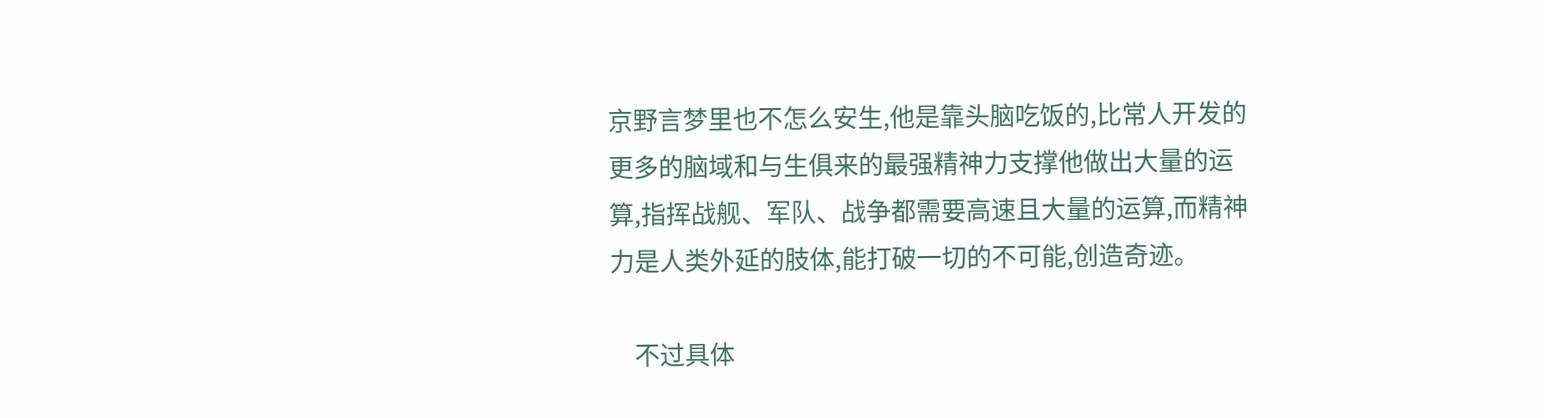京野言梦里也不怎么安生,他是靠头脑吃饭的,比常人开发的更多的脑域和与生俱来的最强精神力支撑他做出大量的运算,指挥战舰、军队、战争都需要高速且大量的运算,而精神力是人类外延的肢体,能打破一切的不可能,创造奇迹。

    不过具体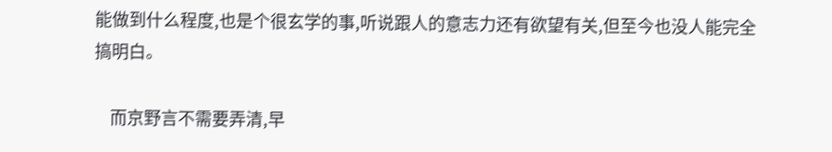能做到什么程度,也是个很玄学的事,听说跟人的意志力还有欲望有关,但至今也没人能完全搞明白。

    而京野言不需要弄清,早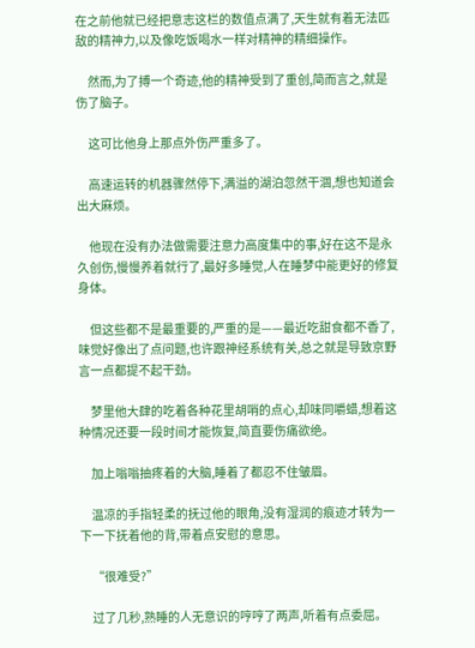在之前他就已经把意志这栏的数值点满了,天生就有着无法匹敌的精神力,以及像吃饭喝水一样对精神的精细操作。

    然而,为了搏一个奇迹,他的精神受到了重创,简而言之,就是伤了脑子。

    这可比他身上那点外伤严重多了。

    高速运转的机器骤然停下,满溢的湖泊忽然干涸,想也知道会出大麻烦。

    他现在没有办法做需要注意力高度集中的事,好在这不是永久创伤,慢慢养着就行了,最好多睡觉,人在睡梦中能更好的修复身体。

    但这些都不是最重要的,严重的是——最近吃甜食都不香了,味觉好像出了点问题,也许跟神经系统有关,总之就是导致京野言一点都提不起干劲。

    梦里他大肆的吃着各种花里胡哨的点心,却味同嚼蜡,想着这种情况还要一段时间才能恢复,简直要伤痛欲绝。

    加上嗡嗡抽疼着的大脑,睡着了都忍不住皱眉。

    温凉的手指轻柔的抚过他的眼角,没有湿润的痕迹才转为一下一下抚着他的背,带着点安慰的意思。

    “很难受?”

    过了几秒,熟睡的人无意识的哼哼了两声,听着有点委屈。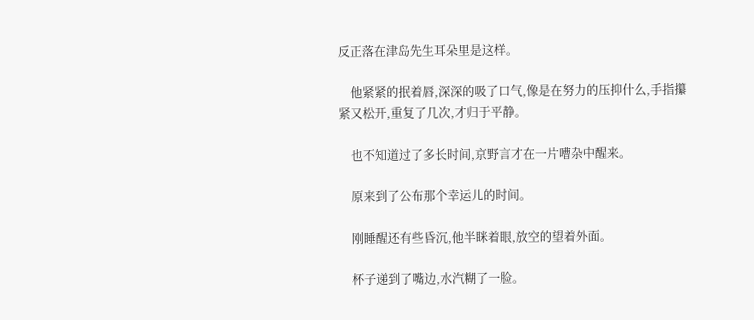反正落在津岛先生耳朵里是这样。

    他紧紧的抿着唇,深深的吸了口气,像是在努力的压抑什么,手指攥紧又松开,重复了几次,才归于平静。

    也不知道过了多长时间,京野言才在一片嘈杂中醒来。

    原来到了公布那个幸运儿的时间。

    刚睡醒还有些昏沉,他半眯着眼,放空的望着外面。

    杯子递到了嘴边,水汽糊了一脸。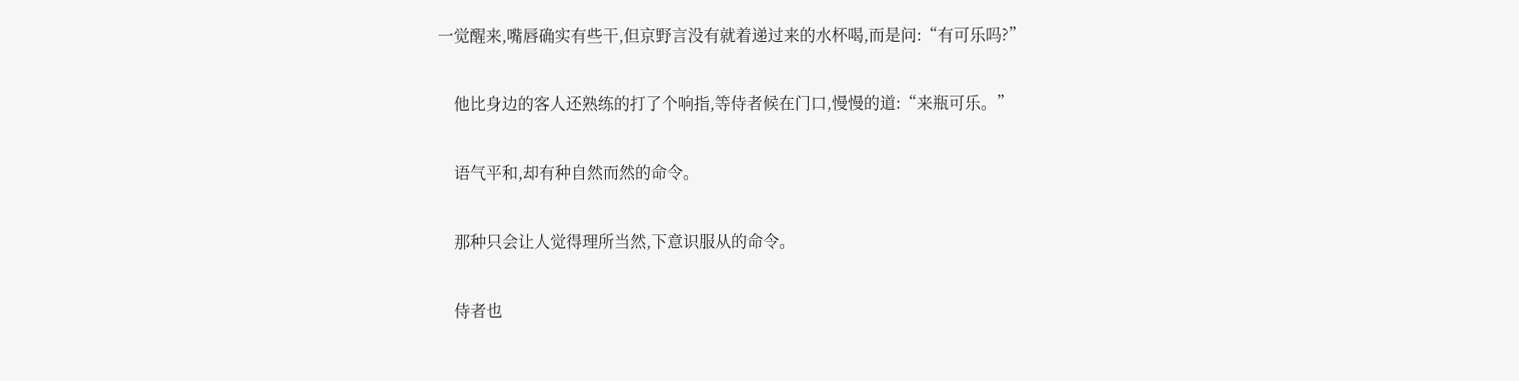一觉醒来,嘴唇确实有些干,但京野言没有就着递过来的水杯喝,而是问:“有可乐吗?”

    他比身边的客人还熟练的打了个响指,等侍者候在门口,慢慢的道:“来瓶可乐。”

    语气平和,却有种自然而然的命令。

    那种只会让人觉得理所当然,下意识服从的命令。

    侍者也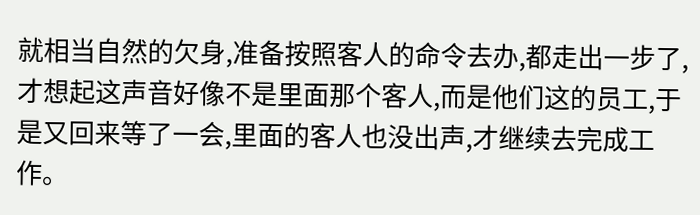就相当自然的欠身,准备按照客人的命令去办,都走出一步了,才想起这声音好像不是里面那个客人,而是他们这的员工,于是又回来等了一会,里面的客人也没出声,才继续去完成工作。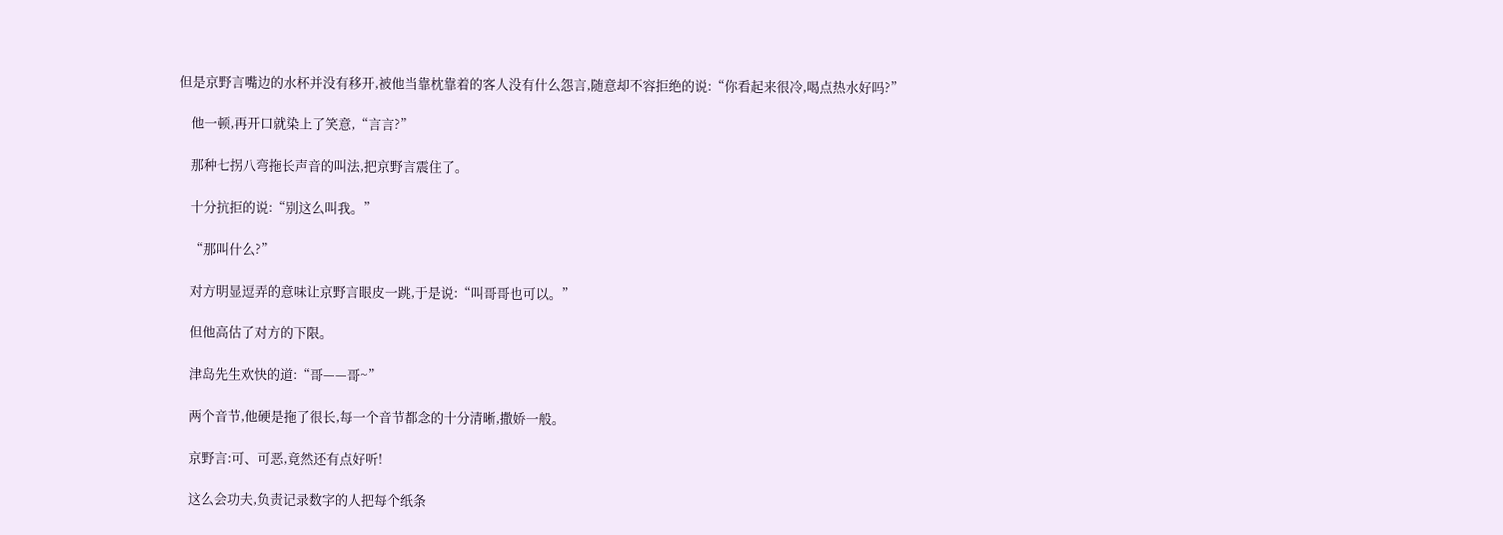但是京野言嘴边的水杯并没有移开,被他当靠枕靠着的客人没有什么怨言,随意却不容拒绝的说:“你看起来很冷,喝点热水好吗?”

    他一顿,再开口就染上了笑意,“言言?”

    那种七拐八弯拖长声音的叫法,把京野言震住了。

    十分抗拒的说:“别这么叫我。”

    “那叫什么?”

    对方明显逗弄的意味让京野言眼皮一跳,于是说:“叫哥哥也可以。”

    但他高估了对方的下限。

    津岛先生欢快的道:“哥——哥~”

    两个音节,他硬是拖了很长,每一个音节都念的十分清晰,撒娇一般。

    京野言:可、可恶,竟然还有点好听!

    这么会功夫,负责记录数字的人把每个纸条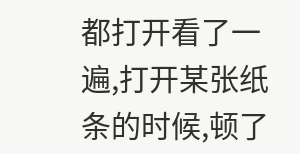都打开看了一遍,打开某张纸条的时候,顿了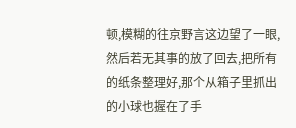顿,模糊的往京野言这边望了一眼,然后若无其事的放了回去,把所有的纸条整理好,那个从箱子里抓出的小球也握在了手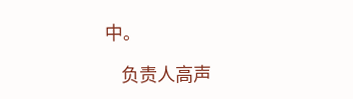中。

    负责人高声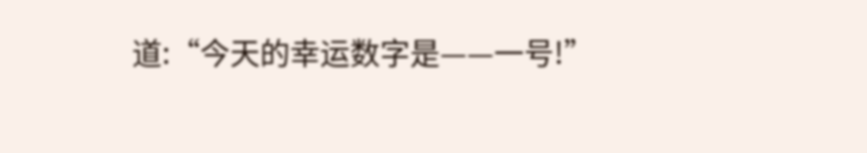道:“今天的幸运数字是——一号!”